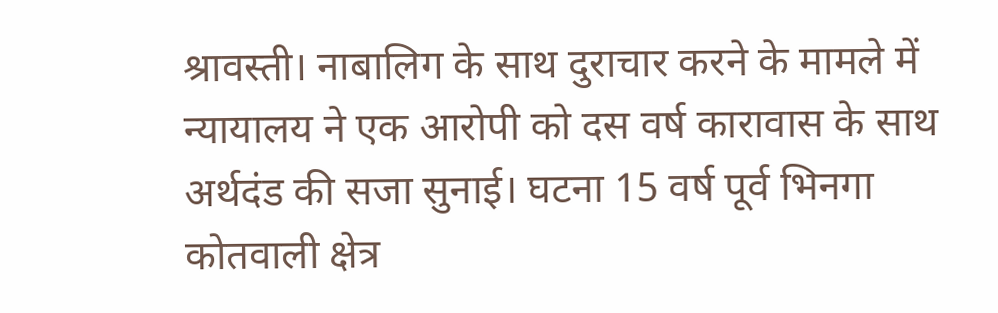श्रावस्ती। नाबालिग के साथ दुराचार करने के मामले में न्यायालय ने एक आरोपी को दस वर्ष कारावास के साथ अर्थदंड की सजा सुनाई। घटना 15 वर्ष पूर्व भिनगा कोतवाली क्षेत्र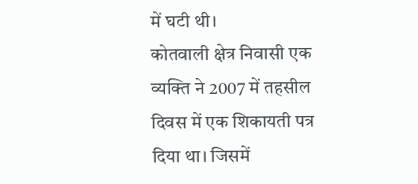में घटी थी।
कोतवाली क्षेत्र निवासी एक व्यक्ति ने 2007 में तहसील दिवस में एक शिकायती पत्र दिया था। जिसमें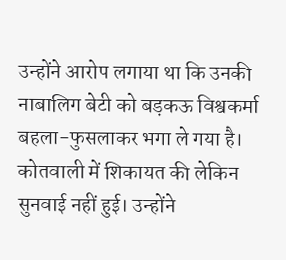उन्होंने आरोप लगाया था कि उनकी नाबालिग बेटी को बड़कऊ विश्वकर्मा बहला-फुसलाकर भगा ले गया है। कोतवाली में शिकायत की लेकिन सुनवाई नहीं हुई। उन्होंने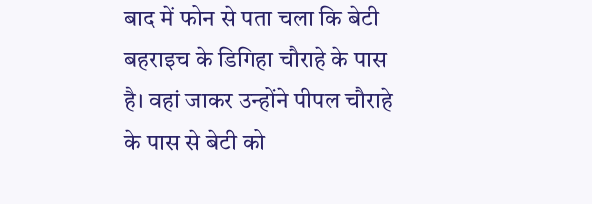बाद में फोन से पता चला कि बेटी बहराइच के डिगिहा चौराहे के पास है। वहां जाकर उन्होंने पीपल चौराहे के पास से बेटी को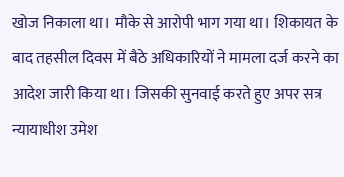खोज निकाला था। मौके से आरोपी भाग गया था। शिकायत के बाद तहसील दिवस में बैठे अधिकारियों ने मामला दर्ज करने का आदेश जारी किया था। जिसकी सुनवाई करते हुए अपर सत्र न्यायाधीश उमेश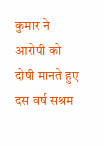कुमार ने आरोपी को दोषी मानते हुए दस वर्ष सश्रम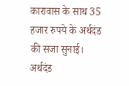कारावास के साथ 35 हजार रुपये के अर्थदंड की सजा सुनाई। अर्थदंड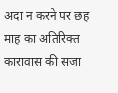अदा न करने पर छह माह का अतिरिक्त कारावास की सजा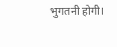भुगतनी होगी।